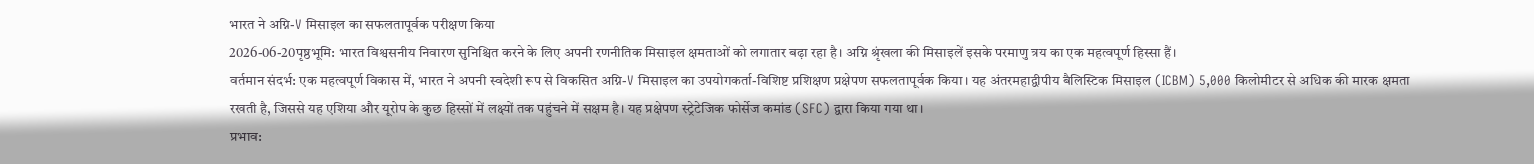भारत ने अग्नि-V मिसाइल का सफलतापूर्वक परीक्षण किया
2026-06-20पृष्ठभूमि: भारत विश्वसनीय निवारण सुनिश्चित करने के लिए अपनी रणनीतिक मिसाइल क्षमताओं को लगातार बढ़ा रहा है। अग्नि श्रृंखला की मिसाइलें इसके परमाणु त्रय का एक महत्वपूर्ण हिस्सा हैं।
वर्तमान संदर्भ: एक महत्वपूर्ण विकास में, भारत ने अपनी स्वदेशी रूप से विकसित अग्नि-V मिसाइल का उपयोगकर्ता-विशिष्ट प्रशिक्षण प्रक्षेपण सफलतापूर्वक किया। यह अंतरमहाद्वीपीय बैलिस्टिक मिसाइल (ICBM) 5,000 किलोमीटर से अधिक की मारक क्षमता रखती है, जिससे यह एशिया और यूरोप के कुछ हिस्सों में लक्ष्यों तक पहुंचने में सक्षम है। यह प्रक्षेपण स्ट्रेटेजिक फोर्सेज कमांड (SFC) द्वारा किया गया था।
प्रभाव: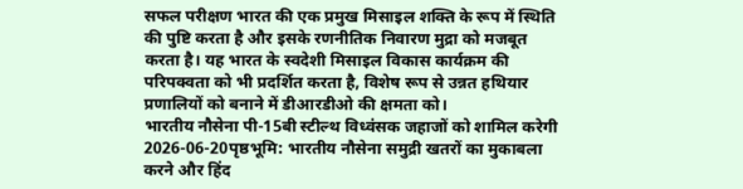सफल परीक्षण भारत की एक प्रमुख मिसाइल शक्ति के रूप में स्थिति की पुष्टि करता है और इसके रणनीतिक निवारण मुद्रा को मजबूत करता है। यह भारत के स्वदेशी मिसाइल विकास कार्यक्रम की परिपक्वता को भी प्रदर्शित करता है, विशेष रूप से उन्नत हथियार प्रणालियों को बनाने में डीआरडीओ की क्षमता को।
भारतीय नौसेना पी-15बी स्टील्थ विध्वंसक जहाजों को शामिल करेगी
2026-06-20पृष्ठभूमि: भारतीय नौसेना समुद्री खतरों का मुकाबला करने और हिंद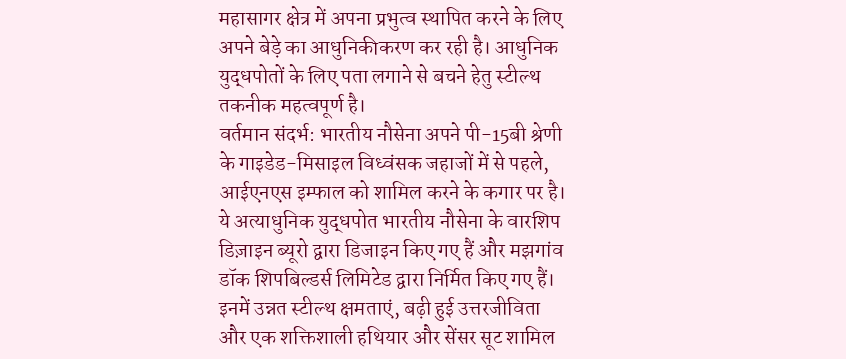महासागर क्षेत्र में अपना प्रभुत्व स्थापित करने के लिए अपने बेड़े का आधुनिकीकरण कर रही है। आधुनिक युद्धपोतों के लिए पता लगाने से बचने हेतु स्टील्थ तकनीक महत्वपूर्ण है।
वर्तमान संदर्भ: भारतीय नौसेना अपने पी-15बी श्रेणी के गाइडेड-मिसाइल विध्वंसक जहाजों में से पहले, आईएनएस इम्फाल को शामिल करने के कगार पर है। ये अत्याधुनिक युद्धपोत भारतीय नौसेना के वारशिप डिज़ाइन ब्यूरो द्वारा डिजाइन किए गए हैं और मझगांव डॉक शिपबिल्डर्स लिमिटेड द्वारा निर्मित किए गए हैं। इनमें उन्नत स्टील्थ क्षमताएं, बढ़ी हुई उत्तरजीविता और एक शक्तिशाली हथियार और सेंसर सूट शामिल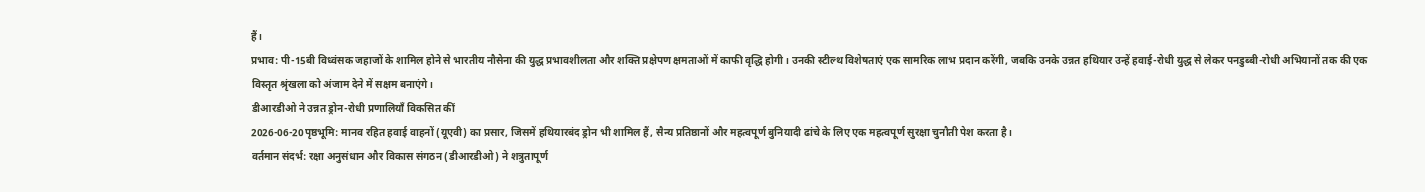हैं।
प्रभाव: पी-15बी विध्वंसक जहाजों के शामिल होने से भारतीय नौसेना की युद्ध प्रभावशीलता और शक्ति प्रक्षेपण क्षमताओं में काफी वृद्धि होगी। उनकी स्टील्थ विशेषताएं एक सामरिक लाभ प्रदान करेंगी, जबकि उनके उन्नत हथियार उन्हें हवाई-रोधी युद्ध से लेकर पनडुब्बी-रोधी अभियानों तक की एक विस्तृत श्रृंखला को अंजाम देने में सक्षम बनाएंगे।
डीआरडीओ ने उन्नत ड्रोन-रोधी प्रणालियाँ विकसित कीं
2026-06-20पृष्ठभूमि: मानव रहित हवाई वाहनों (यूएवी) का प्रसार, जिसमें हथियारबंद ड्रोन भी शामिल हैं, सैन्य प्रतिष्ठानों और महत्वपूर्ण बुनियादी ढांचे के लिए एक महत्वपूर्ण सुरक्षा चुनौती पेश करता है।
वर्तमान संदर्भ: रक्षा अनुसंधान और विकास संगठन (डीआरडीओ) ने शत्रुतापूर्ण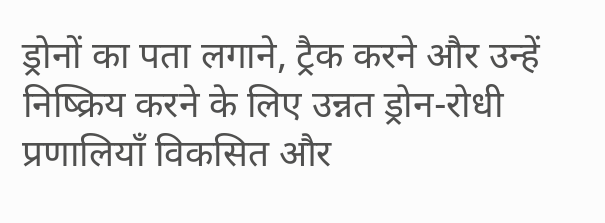ड्रोनों का पता लगाने, ट्रैक करने और उन्हें निष्क्रिय करने के लिए उन्नत ड्रोन-रोधी प्रणालियाँ विकसित और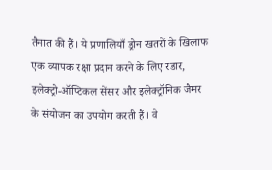तैनात की हैं। ये प्रणालियाँ ड्रोन खतरों के खिलाफ एक व्यापक रक्षा प्रदान करने के लिए रडार, इलेक्ट्रो-ऑप्टिकल सेंसर और इलेक्ट्रॉनिक जैमर के संयोजन का उपयोग करती हैं। वे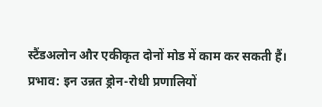स्टैंडअलोन और एकीकृत दोनों मोड में काम कर सकती हैं।
प्रभाव: इन उन्नत ड्रोन-रोधी प्रणालियों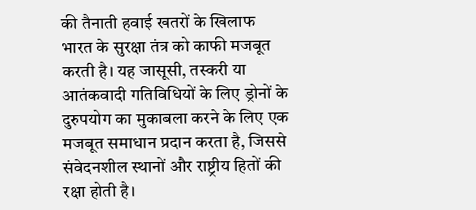की तैनाती हवाई खतरों के खिलाफ भारत के सुरक्षा तंत्र को काफी मजबूत करती है। यह जासूसी, तस्करी या आतंकवादी गतिविधियों के लिए ड्रोनों के दुरुपयोग का मुकाबला करने के लिए एक मजबूत समाधान प्रदान करता है, जिससे संवेदनशील स्थानों और राष्ट्रीय हितों की रक्षा होती है।